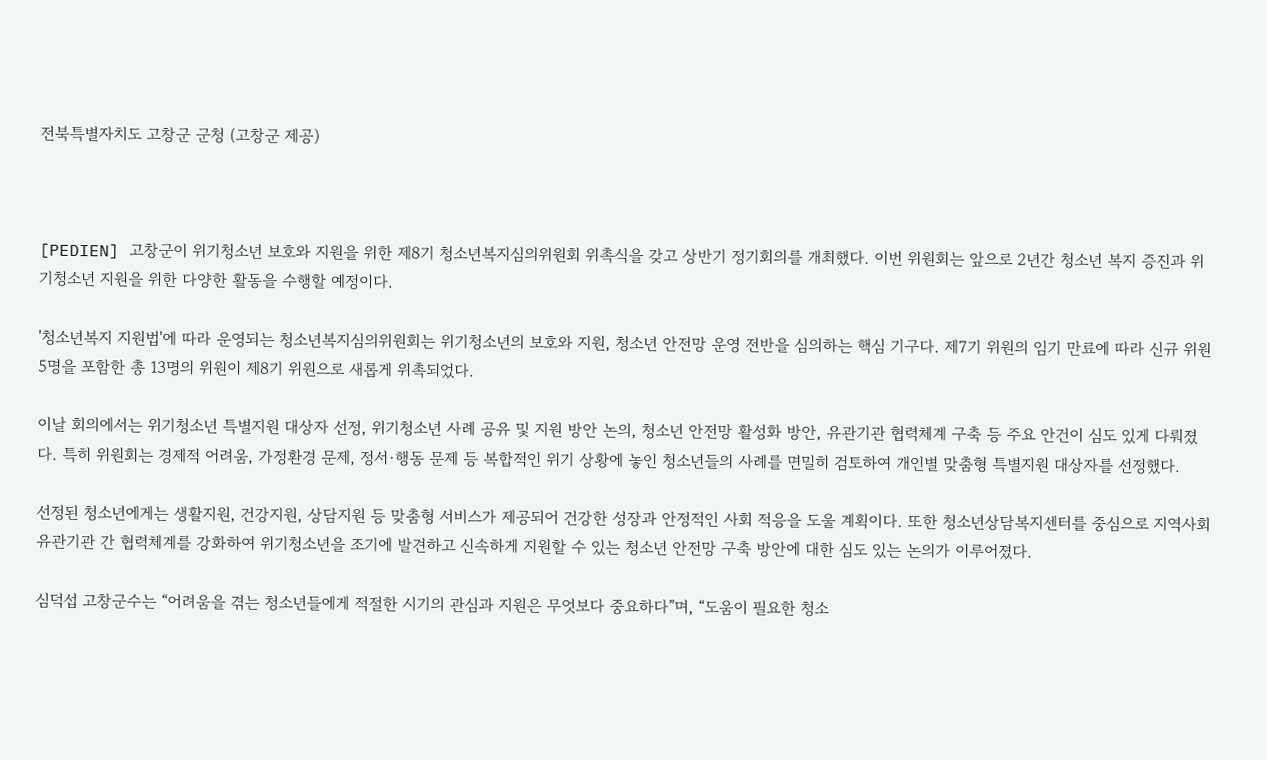전북특별자치도 고창군 군청 (고창군 제공)



[PEDIEN] 고창군이 위기청소년 보호와 지원을 위한 제8기 청소년복지심의위원회 위촉식을 갖고 상반기 정기회의를 개최했다. 이번 위원회는 앞으로 2년간 청소년 복지 증진과 위기청소년 지원을 위한 다양한 활동을 수행할 예정이다.

'청소년복지 지원법'에 따라 운영되는 청소년복지심의위원회는 위기청소년의 보호와 지원, 청소년 안전망 운영 전반을 심의하는 핵심 기구다. 제7기 위원의 임기 만료에 따라 신규 위원 5명을 포함한 총 13명의 위원이 제8기 위원으로 새롭게 위촉되었다.

이날 회의에서는 위기청소년 특별지원 대상자 선정, 위기청소년 사례 공유 및 지원 방안 논의, 청소년 안전망 활성화 방안, 유관기관 협력체계 구축 등 주요 안건이 심도 있게 다뤄졌다. 특히 위원회는 경제적 어려움, 가정환경 문제, 정서·행동 문제 등 복합적인 위기 상황에 놓인 청소년들의 사례를 면밀히 검토하여 개인별 맞춤형 특별지원 대상자를 선정했다.

선정된 청소년에게는 생활지원, 건강지원, 상담지원 등 맞춤형 서비스가 제공되어 건강한 성장과 안정적인 사회 적응을 도울 계획이다. 또한 청소년상담복지센터를 중심으로 지역사회 유관기관 간 협력체계를 강화하여 위기청소년을 조기에 발견하고 신속하게 지원할 수 있는 청소년 안전망 구축 방안에 대한 심도 있는 논의가 이루어졌다.

심덕섭 고창군수는 “어려움을 겪는 청소년들에게 적절한 시기의 관심과 지원은 무엇보다 중요하다”며, “도움이 필요한 청소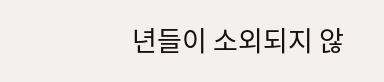년들이 소외되지 않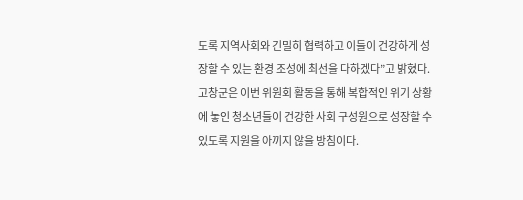도록 지역사회와 긴밀히 협력하고 이들이 건강하게 성장할 수 있는 환경 조성에 최선을 다하겠다”고 밝혔다. 고창군은 이번 위원회 활동을 통해 복합적인 위기 상황에 놓인 청소년들이 건강한 사회 구성원으로 성장할 수 있도록 지원을 아끼지 않을 방침이다.